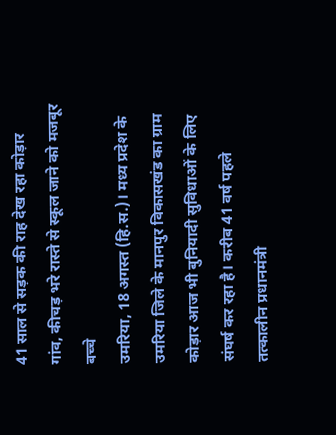41 साल से सड़क की राह देख रहा कोड़ार गांव, कीचड़ भरे रास्ते से स्कूल जाने को मजबूर बच्चे
उमरिया, 18 अगस्त (हि.स.)। मध्य प्रदेश के उमरिया जिले के मानपुर विकासखंड का ग्राम कोड़ार आज भी बुनियादी सुविधाओं के लिए संघर्ष कर रहा है। करीब 41 वर्ष पहले तत्कालीन प्रधानमंत्री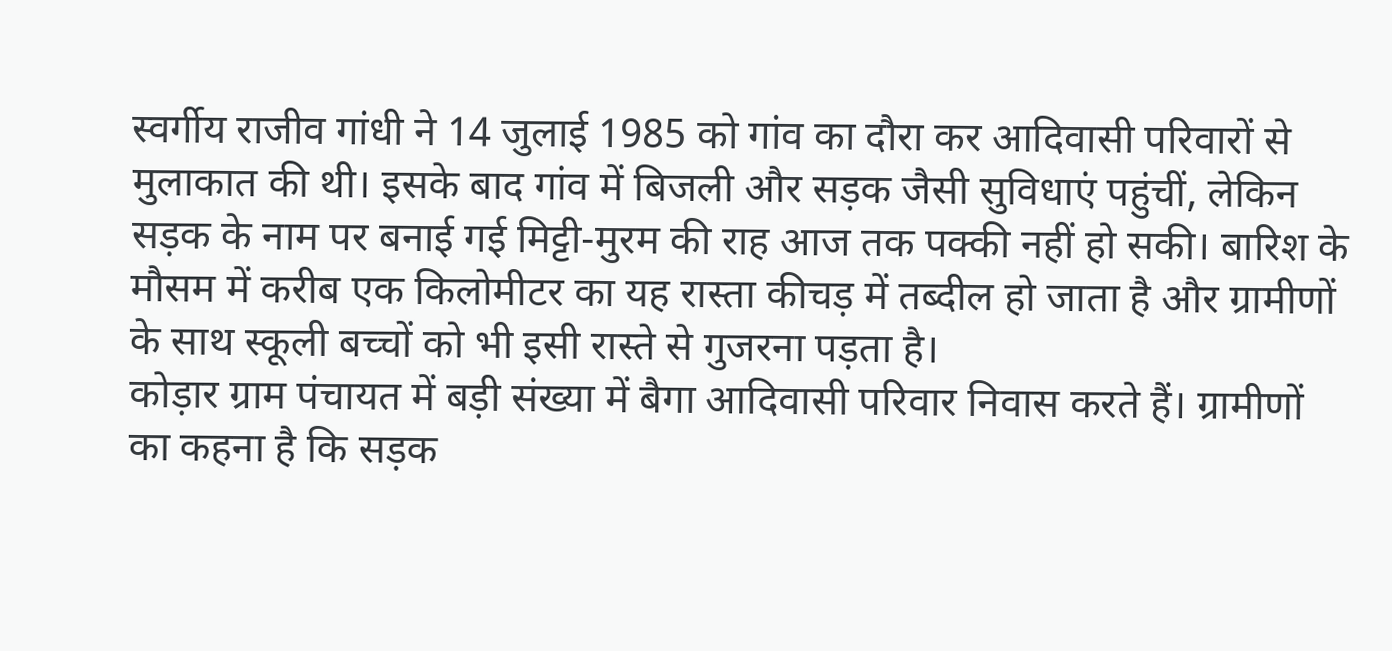स्वर्गीय राजीव गांधी ने 14 जुलाई 1985 को गांव का दौरा कर आदिवासी परिवारों से मुलाकात की थी। इसके बाद गांव में बिजली और सड़क जैसी सुविधाएं पहुंचीं, लेकिन सड़क के नाम पर बनाई गई मिट्टी-मुरम की राह आज तक पक्की नहीं हो सकी। बारिश के मौसम में करीब एक किलोमीटर का यह रास्ता कीचड़ में तब्दील हो जाता है और ग्रामीणों के साथ स्कूली बच्चों को भी इसी रास्ते से गुजरना पड़ता है।
कोड़ार ग्राम पंचायत में बड़ी संख्या में बैगा आदिवासी परिवार निवास करते हैं। ग्रामीणों का कहना है कि सड़क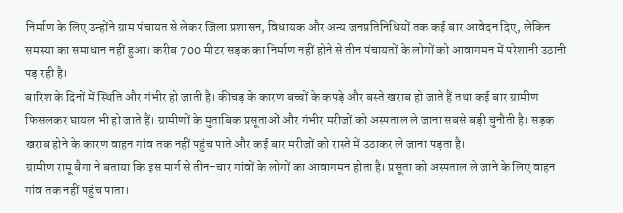निर्माण के लिए उन्होंने ग्राम पंचायत से लेकर जिला प्रशासन, विधायक और अन्य जनप्रतिनिधियों तक कई बार आवेदन दिए, लेकिन समस्या का समाधान नहीं हुआ। करीब 700 मीटर सड़क का निर्माण नहीं होने से तीन पंचायतों के लोगों को आवागमन में परेशानी उठानी पड़ रही है।
बारिश के दिनों में स्थिति और गंभीर हो जाती है। कीचड़ के कारण बच्चों के कपड़े और बस्ते खराब हो जाते हैं तथा कई बार ग्रामीण फिसलकर घायल भी हो जाते हैं। ग्रामीणों के मुताबिक प्रसूताओं और गंभीर मरीजों को अस्पताल ले जाना सबसे बड़ी चुनौती है। सड़क खराब होने के कारण वाहन गांव तक नहीं पहुंच पाते और कई बार मरीजों को रास्ते में उठाकर ले जाना पड़ता है।
ग्रामीण रामू बैगा ने बताया कि इस मार्ग से तीन-चार गांवों के लोगों का आवागमन होता है। प्रसूता को अस्पताल ले जाने के लिए वाहन गांव तक नहीं पहुंच पाता।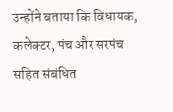उन्होंने बताया कि विधायक, कलेक्टर, पंच और सरपंच सहित संबंधित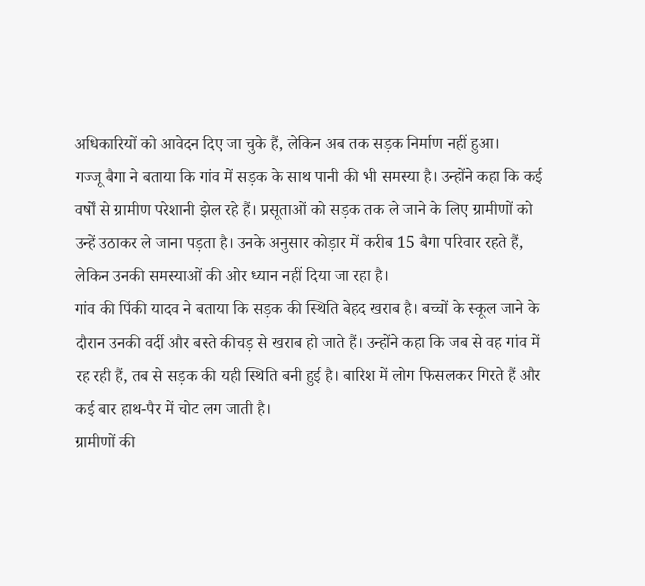अधिकारियों को आवेदन दिए जा चुके हैं, लेकिन अब तक सड़क निर्माण नहीं हुआ।
गज्जू बैगा ने बताया कि गांव में सड़क के साथ पानी की भी समस्या है। उन्होंने कहा कि कई वर्षों से ग्रामीण परेशानी झेल रहे हैं। प्रसूताओं को सड़क तक ले जाने के लिए ग्रामीणों को उन्हें उठाकर ले जाना पड़ता है। उनके अनुसार कोड़ार में करीब 15 बैगा परिवार रहते हैं, लेकिन उनकी समस्याओं की ओर ध्यान नहीं दिया जा रहा है।
गांव की पिंकी यादव ने बताया कि सड़क की स्थिति बेहद खराब है। बच्चों के स्कूल जाने के दौरान उनकी वर्दी और बस्ते कीचड़ से खराब हो जाते हैं। उन्होंने कहा कि जब से वह गांव में रह रही हैं, तब से सड़क की यही स्थिति बनी हुई है। बारिश में लोग फिसलकर गिरते हैं और कई बार हाथ-पैर में चोट लग जाती है।
ग्रामीणों की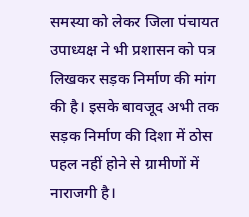समस्या को लेकर जिला पंचायत उपाध्यक्ष ने भी प्रशासन को पत्र लिखकर सड़क निर्माण की मांग की है। इसके बावजूद अभी तक सड़क निर्माण की दिशा में ठोस पहल नहीं होने से ग्रामीणों में नाराजगी है।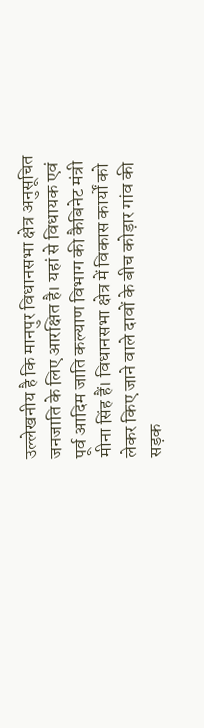उल्लेखनीय है कि मानपुर विधानसभा क्षेत्र अनुसूचित जनजाति के लिए आरक्षित है। यहां से विधायक एवं पूर्व आदिम जाति कल्याण विभाग की कैबिनेट मंत्री मीना सिंह हैं। विधानसभा क्षेत्र में विकास कार्यों को लेकर किए जाने वाले दावों के बीच कोड़ार गांव की सड़क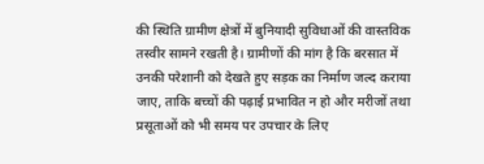की स्थिति ग्रामीण क्षेत्रों में बुनियादी सुविधाओं की वास्तविक तस्वीर सामने रखती है। ग्रामीणों की मांग है कि बरसात में उनकी परेशानी को देखते हुए सड़क का निर्माण जल्द कराया जाए, ताकि बच्चों की पढ़ाई प्रभावित न हो और मरीजों तथा प्रसूताओं को भी समय पर उपचार के लिए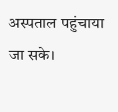अस्पताल पहुंचाया जा सके।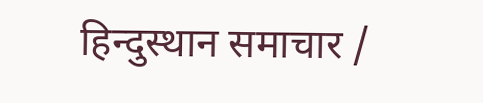हिन्दुस्थान समाचार /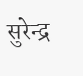सुरेन्द्र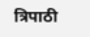त्रिपाठी